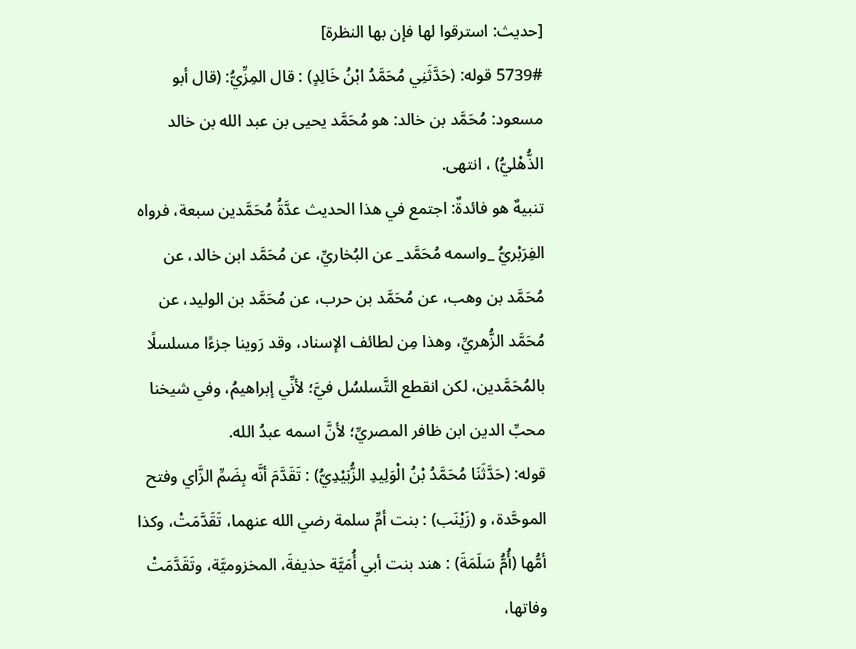[حديث: استرقوا لها فإن بها النظرة]
5739# قوله: (حَدَّثَنِي مُحَمَّدُ ابْنُ خَالِدٍ) : قال المِزِّيُّ: (قال أبو مسعود: مُحَمَّد بن خالد: هو مُحَمَّد يحيى بن عبد الله بن خالد الذُّهْليُّ) ، انتهى.
تنبيهٌ هو فائدةٌ: اجتمع في هذا الحديث عدَّةُ مُحَمَّدين سبعة، فرواه الفِرَبْريُّ _واسمه مُحَمَّد_ عن البُخاريِّ، عن مُحَمَّد ابن خالد، عن مُحَمَّد بن وهب، عن مُحَمَّد بن حرب، عن مُحَمَّد بن الوليد، عن مُحَمَّد الزُّهريِّ، وهذا مِن لطائف الإسناد، وقد رَوينا جزءًا مسلسلًا بالمُحَمَّدين، لكن انقطع التَّسلسُل فيَّ؛ لأنِّي إبراهيمُ، وفي شيخنا محبِّ الدين ابن ظافر المصريِّ؛ لأنَّ اسمه عبدُ الله.
قوله: (حَدَّثَنَا مُحَمَّدُ بْنُ الْوَلِيدِ الزُّبَيْدِيُّ) : تَقَدَّمَ أنَّه بِضَمِّ الزَّاي وفتح الموحَّدة، و (زَيْنَب) : بنت أمِّ سلمة رضي الله عنهما، تَقَدَّمَتْ، وكذا أمُّها (أُمُّ سَلَمَةَ) : هند بنت أبي أُمَيَّة حذيفةَ، المخزوميَّة، وتَقَدَّمَتْ وفاتها،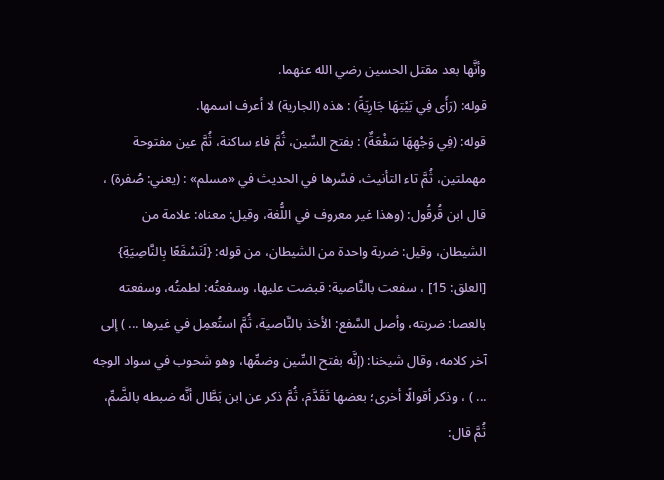وأنَّها بعد مقتل الحسين رضي الله عنهما.
قوله: (رَأَى فِي بَيْتِهَا جَارِيَةً) : هذه (الجارية) لا أعرف اسمها.
قوله: (فِي وَجْهِهَا سَفْعَةٌ) : بفتح السِّين، ثُمَّ فاء ساكنة، ثُمَّ عين مفتوحة مهملتين، ثُمَّ تاء التأنيث، فسَّرها في الحديث في «مسلم» : (يعني: صُفرة) ، قال ابن قُرقُول: (وهذا غير معروف في اللُّغة، وقيل: معناه: علامة من الشيطان، وقيل: ضربة واحدة من الشيطان، من قوله: {لَنَسْفَعًا بِالنَّاصِيَةِ} [العلق: 15] ، سفعت بالنَّاصية: قبضت عليها، وسفعتُه: لطمتُه، وسفعته بالعصا: ضربته، وأصل السَّفع: الأخذ بالنَّاصية، ثُمَّ استُعمِل في غيرها ... ) إلى آخر كلامه، وقال شيخنا: (إنَّه بفتح السِّين وضمِّها، وهو شحوب في سواد الوجه ... ) ، وذكر أقوالًا أخرى؛ بعضها تَقَدَّمَ، ثُمَّ ذكر عن ابن بَطَّال أنَّه ضبطه بالضَّمِّ، ثُمَّ قال: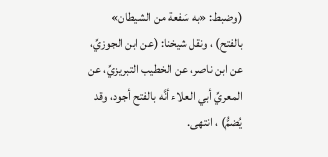(وضبط: «به سَفعة من الشيطان» بالفتح) ، ونقل شيخنا: (عن ابن الجوزيِّ، عن ابن ناصر، عن الخطيب التبريزيِّ، عن المعريِّ أبي العلاء أنَّه بالفتح أجود، وقد يُضمُّ) ، انتهى.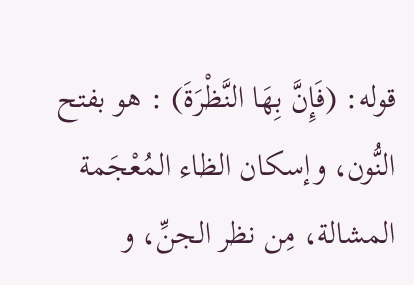قوله: (فَإِنَّ بِهَا النَّظْرَةَ) : هو بفتح النُّون، وإسكان الظاء المُعْجَمة المشالة، مِن نظر الجنِّ، و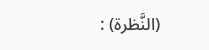(النَّظرة) :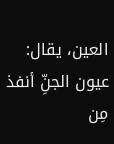العين، يقال: عيون الجنِّ أنفذ مِن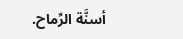أسنَّة الرِّماح.